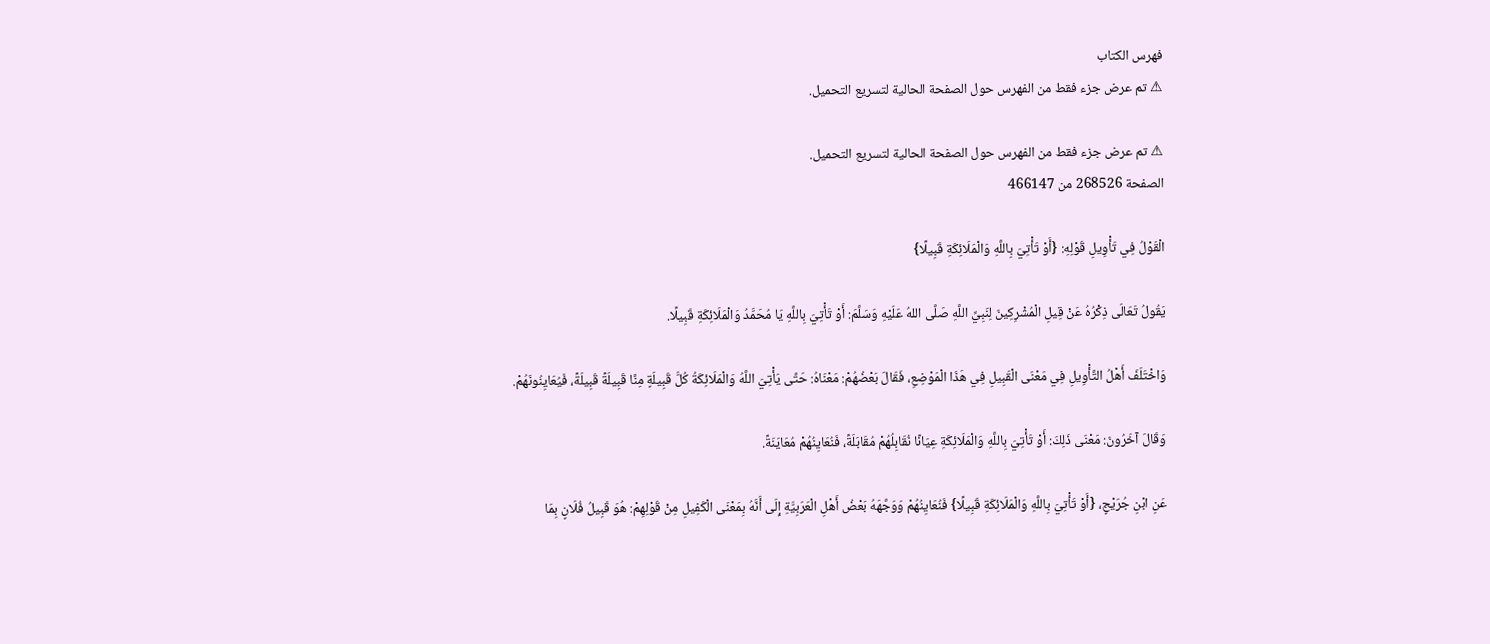فهرس الكتاب
⚠ تم عرض جزء فقط من الفهرس حول الصفحة الحالية لتسريع التحميل.

⚠ تم عرض جزء فقط من الفهرس حول الصفحة الحالية لتسريع التحميل.
الصفحة 268526 من 466147

الْقَوْلُ فِي تَأْوِيلِ قَوْلِهِ: {أَوْ تَأْتِيَ بِاللَّهِ وَالْمَلَائِكَةِ قَبِيلًا}

يَقُولُ تَعَالَى ذِكْرُهُ عَنْ قِيلِ الْمُشْرِكِينَ لِنَبِيِّ اللَّهِ صَلَّى اللهُ عَلَيْهِ وَسَلَّمَ: أَوْ تَأْتِيَ بِاللَّهِ يَا مُحَمَّدُ وَالْمَلَائِكَةِ قَبِيلًا.

وَاخْتَلَفَ أَهْلُ التَّأْوِيلِ فِي مَعْنَى الْقَبِيلِ فِي هَذَا الْمَوْضِعِ، فَقَالَ بَعْضُهُمْ: مَعْنَاهُ: حَتَّى يَأْتِيَ اللَّهُ وَالْمَلَائِكَةُ كُلَّ قَبِيلَةٍ مِنَّا قَبِيلَةً قَبِيلَةً، فَيُعَايِنُونَهُمْ.

وَقَالَ آخَرُونَ: مَعْنَى ذَلِكَ: أَوْ تَأْتِيَ بِاللَّهِ وَالْمَلَائِكَةِ عِيَانًا نُقَابِلُهُمْ مُقَابَلَةً، فَنُعَايِنُهُمْ مُعَايَنَةً.

عَنِ ابْنِ جُرَيْجٍ، {أَوْ تَأْتِيَ بِاللَّهِ وَالْمَلَائِكَةِ قَبِيلًا} فَنُعَايِنُهُمْ وَوَجَّهَهُ بَعْضُ أَهْلِ الْعَرَبِيَّةِ إِلَى أَنَّهُ بِمَعْنَى الْكَفِيلِ مِنْ قَوْلِهِمْ: هُوَ قَبِيلُ فُلَانٍ بِمَا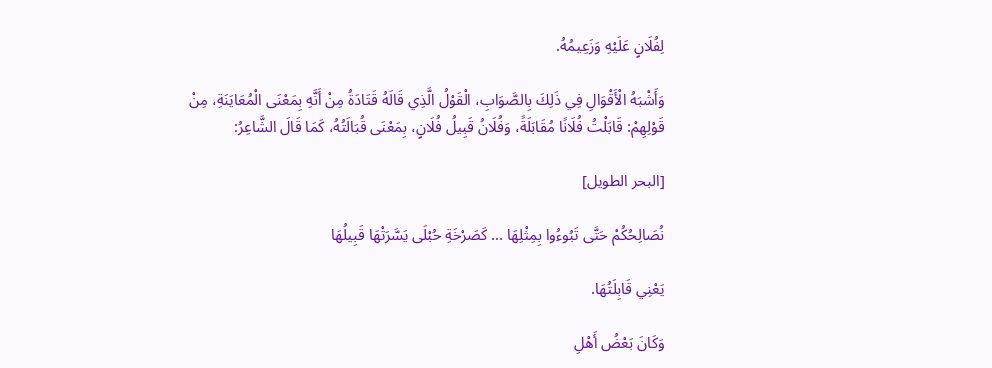لِفُلَانٍ عَلَيْهِ وَزَعِيمُهُ.

وَأَشْبَهُ الْأَقْوَالِ فِي ذَلِكَ بِالصَّوَابِ، الْقَوْلُ الَّذِي قَالَهُ قَتَادَةُ مِنْ أَنَّهِ بِمَعْنَى الْمُعَايَنَةِ، مِنْ قَوْلِهِمْ: قَابَلْتُ فُلَانًا مُقَابَلَةً، وَفُلَانُ قَبِيلُ فُلَانٍ، بِمَعْنَى قُبَالَتُهُ، كَمَا قَالَ الشَّاعِرُ:

[البحر الطويل]

نُصَالِحُكُمْ حَتَّى تَبُوءُوا بِمِثْلِهَا ... كَصَرْخَةِ حُبْلَى يَسَّرَتْهَا قَبِيلُهَا

يَعْنِي قَابِلَتُهَا.

وَكَانَ بَعْضُ أَهْلِ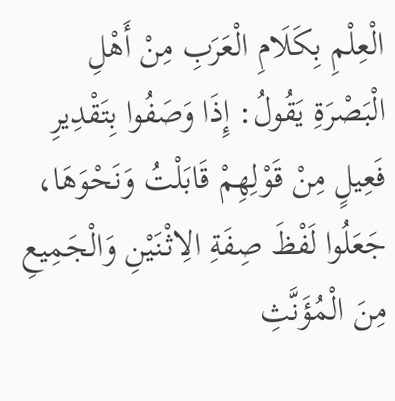الْعِلْمِ بِكَلَامِ الْعَرَبِ مِنْ أَهْلِ الْبَصْرَةِ يَقُولُ: إِذَا وَصَفُوا بِتَقْدِيرِ فَعِيلٍ مِنْ قَوْلِهِمْ قَابَلْتُ وَنَحْوَهَا، جَعَلُوا لَفْظَ صِفَةِ الِاثْنَيْنِ وَالْجَمِيعِ مِنَ الْمُؤَنَّثِ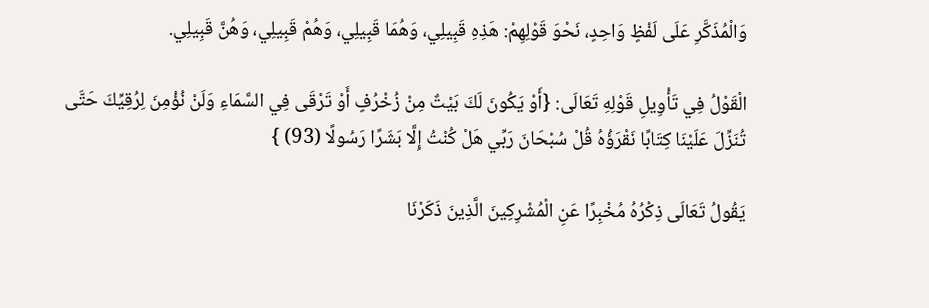وَالْمُذَكَّرِ عَلَى لَفْظٍ وَاحِدٍ، نَحْوَ قَوْلِهِمْ: هَذِهِ قَبِيلِي، وَهُمَا قَبِيلِي، وَهُمْ قَبِيلِي، وَهُنَّ قَبِيلِي.

الْقَوْلُ فِي تَأْوِيلِ قَوْلِهِ تَعَالَى: {أَوْ يَكُونَ لَكَ بَيْتٌ مِنْ زُخْرُفٍ أَوْ تَرْقَى فِي السَّمَاءِ وَلَنْ نُؤْمِنَ لِرُقِيِّكَ حَتَّى تُنَزِّلَ عَلَيْنَا كِتَابًا نَقْرَؤُهُ قُلْ سُبْحَانَ رَبِّي هَلْ كُنْتُ إِلَّا بَشَرًا رَسُولًا (93) }

يَقُولُ تَعَالَى ذِكْرُهُ مُخْبِرًا عَنِ الْمُشْرِكِينَ الَّذِينَ ذَكَرْنَا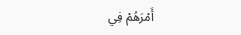أَمْرَهُمْ فِي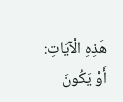هَذِهِ الْآيَاتِ: أَوْ يَكُونَ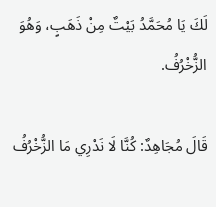لَكَ يَا مُحَمَّدُ بَيْتٌ مِنْ ذَهَبٍ، وَهُوَ الزُّخْرُفُ.

قَالَ مُجَاهِدٌ: كُنَّا لَا نَدْرِي مَا الزُّخْرُفُ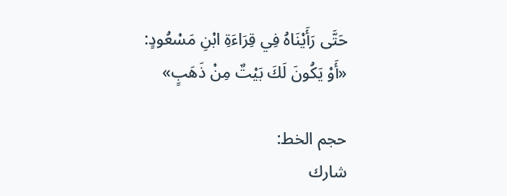حَتَّى رَأَيْنَاهُ فِي قِرَاءَةِ ابْنِ مَسْعُودٍ: «أَوْ يَكُونَ لَكَ بَيْتٌ مِنْ ذَهَبٍ»

حجم الخط:
شارك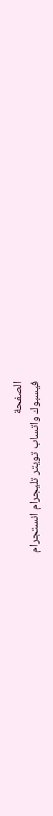الصفحة
فيسبوك واتساب تويتر تليجرام انستجرام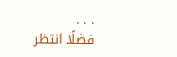. . .
فضلًا انتظر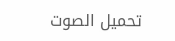تحميل الصوت